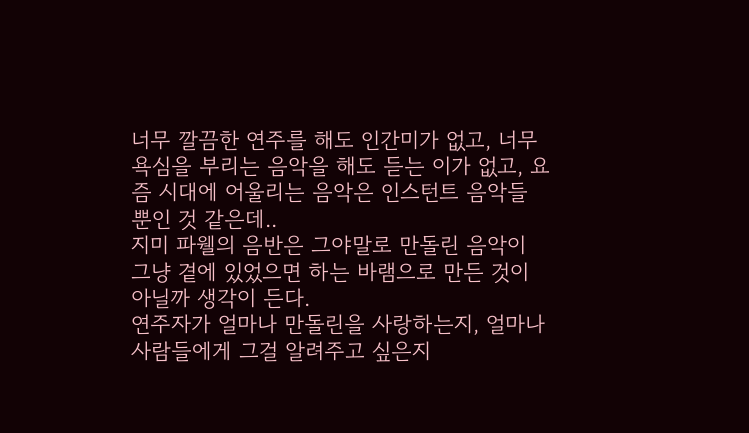너무 깔끔한 연주를 해도 인간미가 없고, 너무 욕심을 부리는 음악을 해도 듣는 이가 없고, 요즘 시대에 어울리는 음악은 인스턴트 음악들 뿐인 것 같은데..
지미 파웰의 음반은 그야말로 만돌린 음악이 그냥 곁에 있었으면 하는 바램으로 만든 것이 아닐까 생각이 든다.
연주자가 얼마나 만돌린을 사랑하는지, 얼마나 사람들에게 그걸 알려주고 싶은지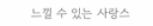느낄 수 있는 사랑스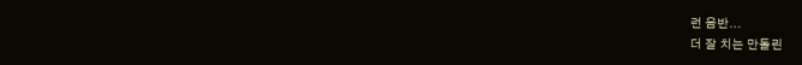런 음반...
더 잘 치는 만돌린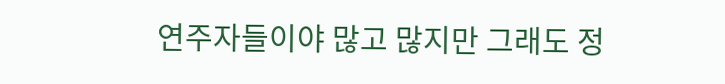연주자들이야 많고 많지만 그래도 정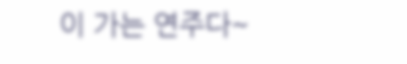이 가는 연주다~